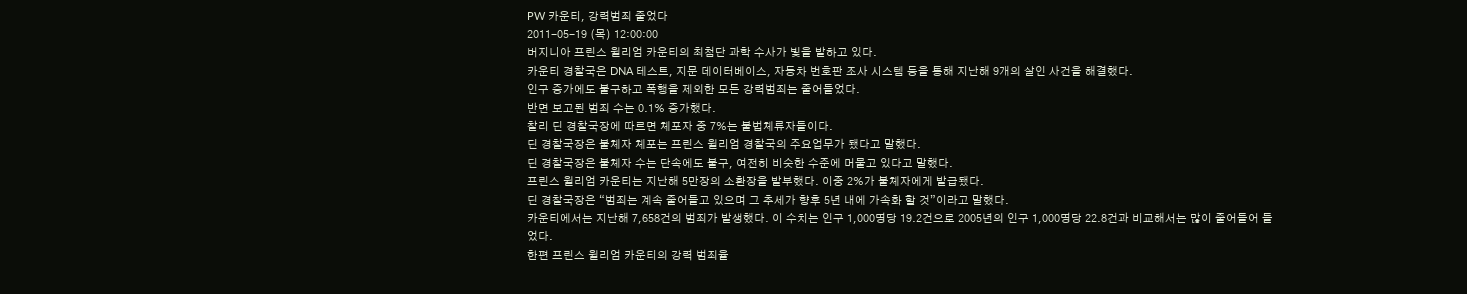PW 카운티, 강력범죄 줄었다
2011-05-19 (목) 12:00:00
버지니아 프린스 윌리엄 카운티의 최첨단 과학 수사가 빛을 발하고 있다.
카운티 경찰국은 DNA 테스트, 지문 데이터베이스, 자동차 번호판 조사 시스템 등을 통해 지난해 9개의 살인 사건을 해결했다.
인구 증가에도 불구하고 폭행을 제외한 모든 강력범죄는 줄어들었다.
반면 보고된 범죄 수는 0.1% 증가했다.
찰리 딘 경찰국장에 따르면 체포자 중 7%는 불법체류자들이다.
딘 경찰국장은 불체자 체포는 프린스 윌리엄 경찰국의 주요업무가 됐다고 말했다.
딘 경찰국장은 불체자 수는 단속에도 불구, 여전히 비슷한 수준에 머물고 있다고 말했다.
프린스 윌리엄 카운티는 지난해 5만장의 소환장을 발부했다. 이중 2%가 불체자에게 발급됐다.
딘 경찰국장은 “범죄는 계속 줄어들고 있으며 그 추세가 향후 5년 내에 가속화 할 것”이라고 말했다.
카운티에서는 지난해 7,658건의 범죄가 발생했다. 이 수치는 인구 1,000명당 19.2건으로 2005년의 인구 1,000명당 22.8건과 비교해서는 많이 줄어들어 들었다.
한편 프린스 윌리엄 카운티의 강력 범죄율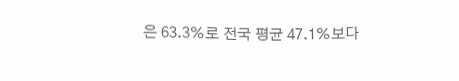은 63.3%로 전국 평균 47.1%보다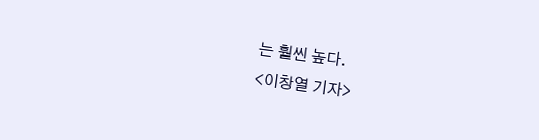는 훨씬 높다.
<이창열 기자>